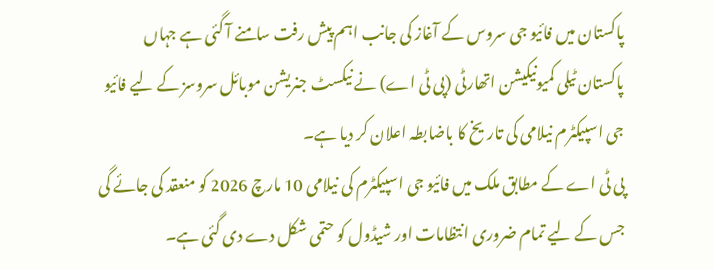پاکستان میں فائیو جی سروس کے آغاز کی جانب اہم پیش رفت سامنے آ گئی ہے جہاں پاکستان ٹیلی کمیونیکیشن اتھارٹی (پی ٹی اے) نے نیکسٹ جنریشن موبائل سروسز کے لیے فائیو جی اسپیکٹرم نیلامی کی تاریخ کا باضابطہ اعلان کر دیا ہے۔
پی ٹی اے کے مطابق ملک میں فائیو جی اسپیکٹرم کی نیلامی 10 مارچ 2026 کو منعقد کی جائے گی جس کے لیے تمام ضروری انتظامات اور شیڈول کو حتمی شکل دے دی گئی ہے۔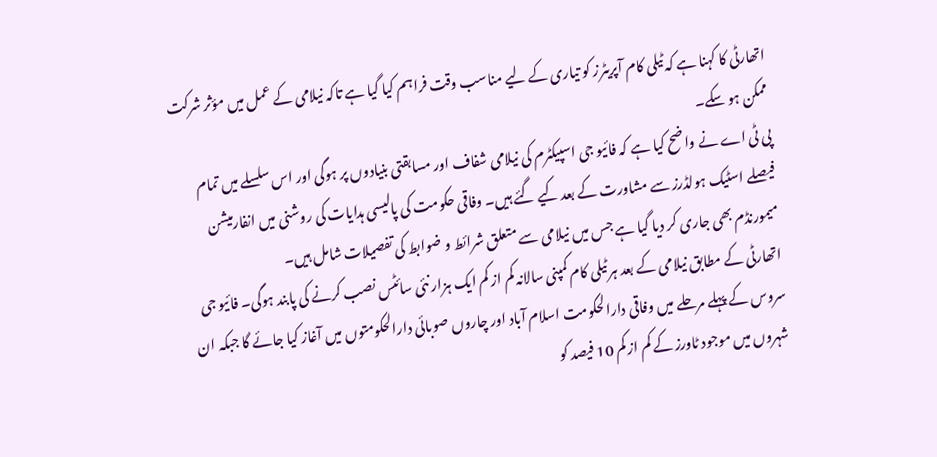اتھارٹی کا کہنا ہے کہ ٹیلی کام آپریٹرز کو تیاری کے لیے مناسب وقت فراہم کیا گیا ہے تاکہ نیلامی کے عمل میں مؤثر شرکت ممکن ہو سکے۔
پی ٹی اے نے واضح کیا ہے کہ فائیو جی اسپیکٹرم کی نیلامی شفاف اور مسابقتی بنیادوں پر ہوگی اور اس سلسلے میں تمام فیصلے اسٹیک ہولڈرز سے مشاورت کے بعد کیے گئے ہیں۔ وفاقی حکومت کی پالیسی ہدایات کی روشنی میں انفارمیشن میمورنڈم بھی جاری کر دیا گیا ہے جس میں نیلامی سے متعلق شرائط و ضوابط کی تفصیلات شامل ہیں۔
اتھارٹی کے مطابق نیلامی کے بعد ہر ٹیلی کام کمپنی سالانہ کم از کم ایک ہزار نئی سائٹس نصب کرنے کی پابند ہوگی۔ فائیو جی سروس کے پہلے مرحلے میں وفاقی دارالحکومت اسلام آباد اور چاروں صوبائی دارالحکومتوں میں آغاز کیا جائے گا جبکہ ان شہروں میں موجود ٹاورز کے کم از کم 10 فیصد کو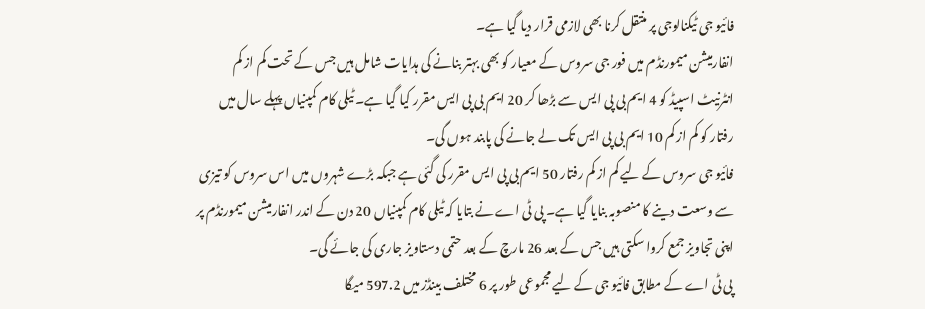فائیو جی ٹیکنالوجی پر منتقل کرنا بھی لازمی قرار دیا گیا ہے۔
انفارمیشن میمورنڈم میں فور جی سروس کے معیار کو بھی بہتر بنانے کی ہدایات شامل ہیں جس کے تحت کم از کم انٹرنیٹ اسپیڈ کو 4 ایم بی پی ایس سے بڑھا کر 20 ایم بی پی ایس مقرر کیا گیا ہے۔ ٹیلی کام کمپنیاں پہلے سال میں رفتار کو کم از کم 10 ایم بی پی ایس تک لے جانے کی پابند ہوں گی۔
فائیو جی سروس کے لیے کم از کم رفتار 50 ایم بی پی ایس مقرر کی گئی ہے جبکہ بڑے شہروں میں اس سروس کو تیزی سے وسعت دینے کا منصوبہ بنایا گیا ہے۔ پی ٹی اے نے بتایا کہ ٹیلی کام کمپنیاں 20 دن کے اندر انفارمیشن میمورنڈم پر اپنی تجاویز جمع کروا سکتی ہیں جس کے بعد 26 مارچ کے بعد حتمی دستاویز جاری کی جائے گی۔
پی ٹی اے کے مطابق فائیو جی کے لیے مجموعی طور پر 6 مختلف بینڈز میں 597.2 میگا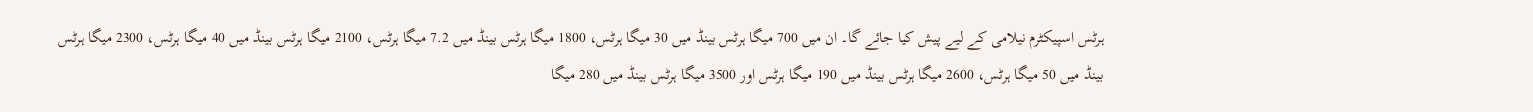ہرٹس اسپیکٹرم نیلامی کے لیے پیش کیا جائے گا۔ ان میں 700 میگا ہرٹس بینڈ میں 30 میگا ہرٹس، 1800 میگا ہرٹس بینڈ میں 7.2 میگا ہرٹس، 2100 میگا ہرٹس بینڈ میں 40 میگا ہرٹس، 2300 میگا ہرٹس بینڈ میں 50 میگا ہرٹس، 2600 میگا ہرٹس بینڈ میں 190 میگا ہرٹس اور 3500 میگا ہرٹس بینڈ میں 280 میگا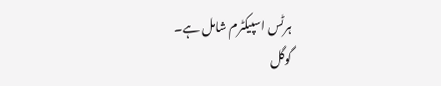ہرٹس اسپیکٹرم شامل ہے۔
گوگل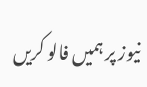نیوز پر ہمیں فالو کریں